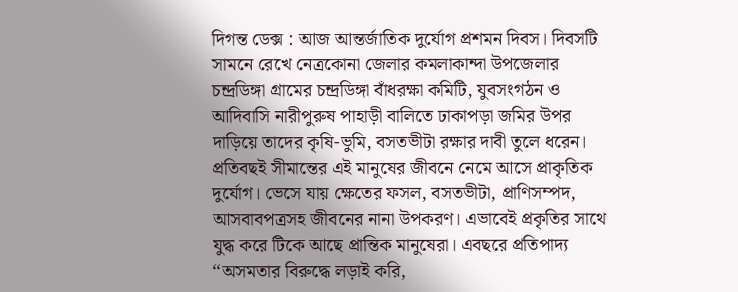দিগন্ত ডেক্স : আজ আন্তর্জাতিক দুর্যোগ প্রশমন দিবস। দিবসটি সামনে রেখে নেত্রকোনা জেলার কমলাকান্দা উপজেলার চন্দ্রডিঙ্গা গ্রামের চন্দ্রডিঙ্গা বাঁধরক্ষা কমিটি, যুবসংগঠন ও আদিবাসি নারীপুরুষ পাহাড়ী বালিতে ঢাকাপড়া জমির উপর দাড়িয়ে তাদের কৃষি-ভুমি, বসতভীটা রক্ষার দাবী তুলে ধরেন।
প্রতিবছই সীমান্তের এই মানুষের জীবনে নেমে আসে প্রাকৃতিক দুর্যোগ। ভেসে যায় ক্ষেতের ফসল, বসতভীটা, প্রাণিসম্পদ, আসবাবপত্রসহ জীবনের নানা উপকরণ। এভাবেই প্রকৃতির সাথে যুদ্ধ করে টিকে আছে প্রান্তিক মানুষেরা। এবছরে প্রতিপাদ্য ‘‘অসমতার বিরুদ্ধে লড়াই করি,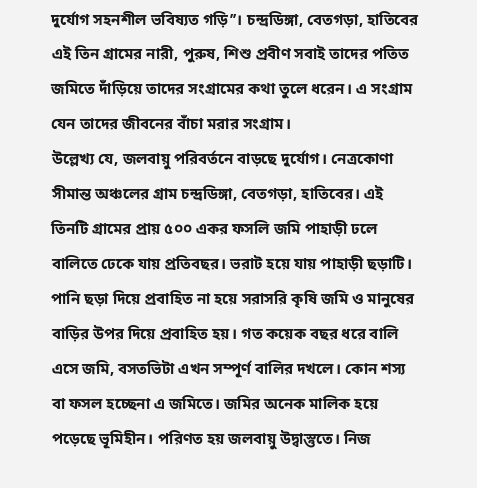দুর্যোগ সহনশীল ভবিষ্যত গড়ি’’। চন্দ্রডিঙ্গা, বেতগড়া, হাতিবের এই তিন গ্রামের নারী, পুরুষ, শিশু প্রবীণ সবাই তাদের পতিত জমিতে দাঁড়িয়ে তাদের সংগ্রামের কথা তুলে ধরেন। এ সংগ্রাম যেন তাদের জীবনের বাঁচা মরার সংগ্রাম।
উল্লেখ্য যে, জলবায়ু পরিবর্তনে বাড়ছে দুর্যোগ। নেত্রকোণা সীমান্ত অঞ্চলের গ্রাম চন্দ্রডিঙ্গা, বেতগড়া, হাতিবের। এই তিনটি গ্রামের প্রায় ৫০০ একর ফসলি জমি পাহাড়ী ঢলে বালিতে ঢেকে যায় প্রতিবছর। ভরাট হয়ে যায় পাহাড়ী ছড়াটি। পানি ছড়া দিয়ে প্রবাহিত না হয়ে সরাসরি কৃষি জমি ও মানুষের বাড়ির উপর দিয়ে প্রবাহিত হয়। গত কয়েক বছর ধরে বালি এসে জমি, বসতভিটা এখন সম্পূর্ণ বালির দখলে। কোন শস্য বা ফসল হচ্ছেনা এ জমিতে। জমির অনেক মালিক হয়ে পড়েছে ভূমিহীন। পরিণত হয় জলবায়ু উদ্বাস্তুতে। নিজ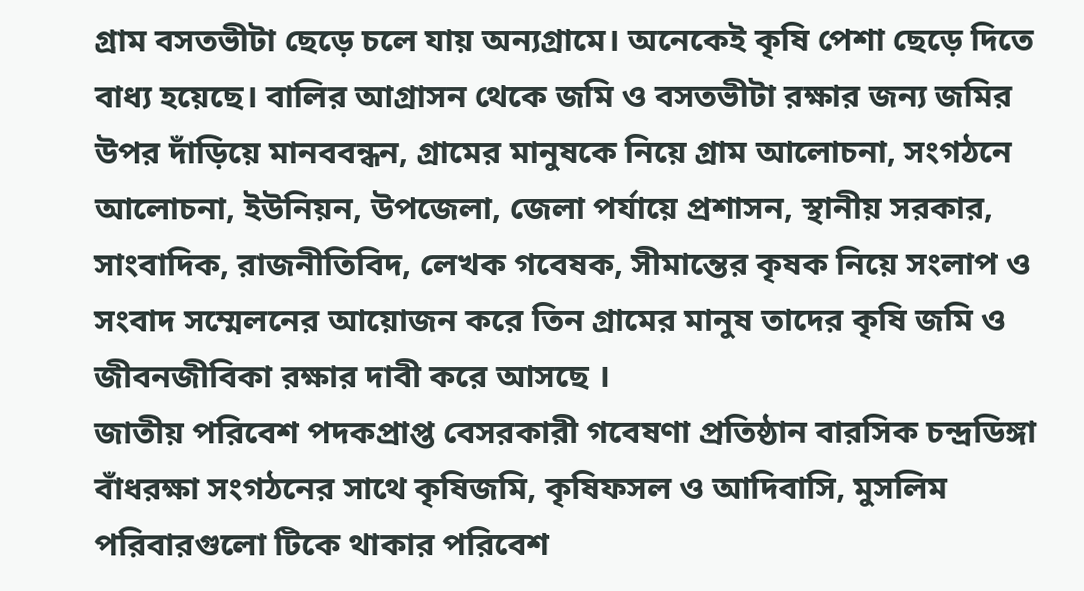গ্রাম বসতভীটা ছেড়ে চলে যায় অন্যগ্রামে। অনেকেই কৃষি পেশা ছেড়ে দিতে বাধ্য হয়েছে। বালির আগ্রাসন থেকে জমি ও বসতভীটা রক্ষার জন্য জমির উপর দাঁড়িয়ে মানববন্ধন, গ্রামের মানুষকে নিয়ে গ্রাম আলোচনা, সংগঠনে আলোচনা, ইউনিয়ন, উপজেলা, জেলা পর্যায়ে প্রশাসন, স্থানীয় সরকার, সাংবাদিক, রাজনীতিবিদ, লেখক গবেষক, সীমান্তের কৃষক নিয়ে সংলাপ ও সংবাদ সম্মেলনের আয়োজন করে তিন গ্রামের মানুষ তাদের কৃষি জমি ও জীবনজীবিকা রক্ষার দাবী করে আসছে ।
জাতীয় পরিবেশ পদকপ্রাপ্ত বেসরকারী গবেষণা প্রতিষ্ঠান বারসিক চন্দ্রডিঙ্গা বাঁধরক্ষা সংগঠনের সাথে কৃষিজমি, কৃষিফসল ও আদিবাসি, মুসলিম পরিবারগুলো টিকে থাকার পরিবেশ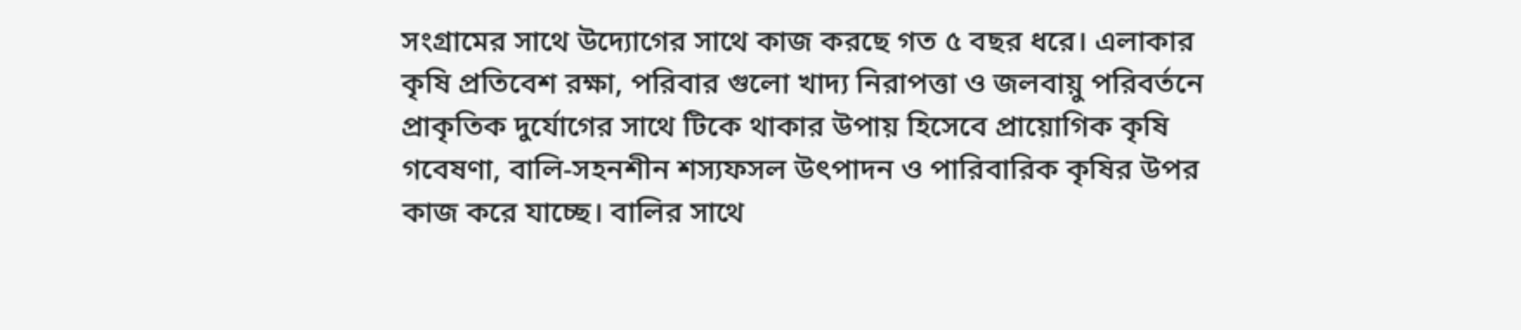সংগ্রামের সাথে উদ্যোগের সাথে কাজ করছে গত ৫ বছর ধরে। এলাকার কৃষি প্রতিবেশ রক্ষা, পরিবার গুলো খাদ্য নিরাপত্তা ও জলবায়ু পরিবর্তনে প্রাকৃতিক দুর্যোগের সাথে টিকে থাকার উপায় হিসেবে প্রায়োগিক কৃষি গবেষণা, বালি-সহনশীন শস্যফসল উৎপাদন ও পারিবারিক কৃষির উপর কাজ করে যাচ্ছে। বালির সাথে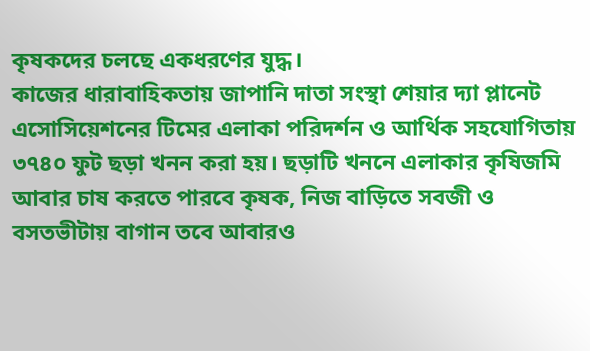কৃষকদের চলছে একধরণের যুদ্ধ।
কাজের ধারাবাহিকতায় জাপানি দাতা সংস্থা শেয়ার দ্যা প্লানেট এসোসিয়েশনের টিমের এলাকা পরিদর্শন ও আর্থিক সহযোগিতায় ৩৭৪০ ফুট ছড়া খনন করা হয়। ছড়াটি খননে এলাকার কৃষিজমি আবার চাষ করতে পারবে কৃষক, নিজ বাড়িতে সবজী ও বসতভীটায় বাগান তবে আবারও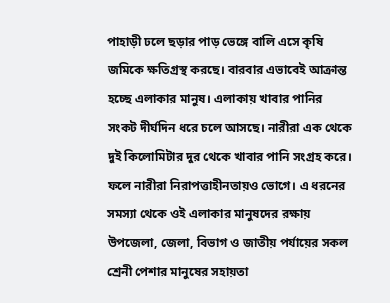পাহাড়ী ঢলে ছড়ার পাড় ভেঙ্গে বালি এসে কৃষি জমিকে ক্ষতিগ্রস্থ করছে। বারবার এভাবেই আক্রান্ত হচ্ছে এলাকার মানুষ। এলাকায় খাবার পানির সংকট দীর্ঘদিন ধরে চলে আসছে। নারীরা এক থেকে দুই কিলোমিটার দুর থেকে খাবার পানি সংগ্রহ করে। ফলে নারীরা নিরাপত্তাহীনতায়ও ভোগে। এ ধরনের সমস্যা থেকে ওই এলাকার মানুষদের রক্ষায় উপজেলা, জেলা, বিভাগ ও জাতীয় পর্যায়ের সকল শ্রেনী পেশার মানুষের সহায়তা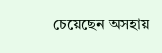চেয়েছেন অসহায়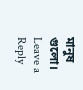মানুষ গুলো।
Leave a Reply